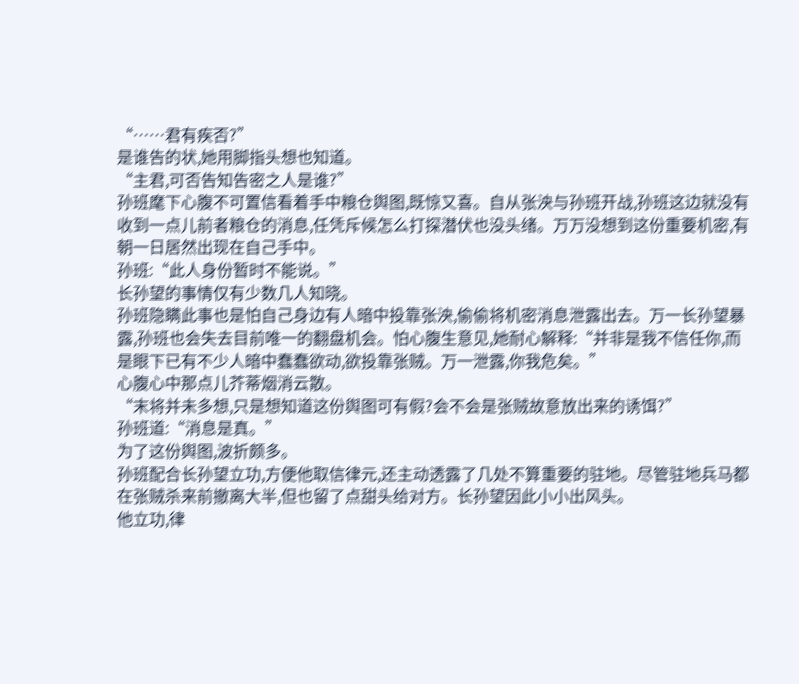“……君有疾否?”
是谁告的状,她用脚指头想也知道。
“主君,可否告知告密之人是谁?”
孙班麾下心腹不可置信看着手中粮仓舆图,既惊又喜。自从张泱与孙班开战,孙班这边就没有收到一点儿前者粮仓的消息,任凭斥候怎么打探潜伏也没头绪。万万没想到这份重要机密,有朝一日居然出现在自己手中。
孙班:“此人身份暂时不能说。”
长孙望的事情仅有少数几人知晓。
孙班隐瞒此事也是怕自己身边有人暗中投靠张泱,偷偷将机密消息泄露出去。万一长孙望暴露,孙班也会失去目前唯一的翻盘机会。怕心腹生意见,她耐心解释:“并非是我不信任你,而是眼下已有不少人暗中蠢蠢欲动,欲投靠张贼。万一泄露,你我危矣。”
心腹心中那点儿芥蒂烟消云散。
“末将并未多想,只是想知道这份舆图可有假?会不会是张贼故意放出来的诱饵?”
孙班道:“消息是真。”
为了这份舆图,波折颇多。
孙班配合长孙望立功,方便他取信律元,还主动透露了几处不算重要的驻地。尽管驻地兵马都在张贼杀来前撤离大半,但也留了点甜头给对方。长孙望因此小小出风头。
他立功,律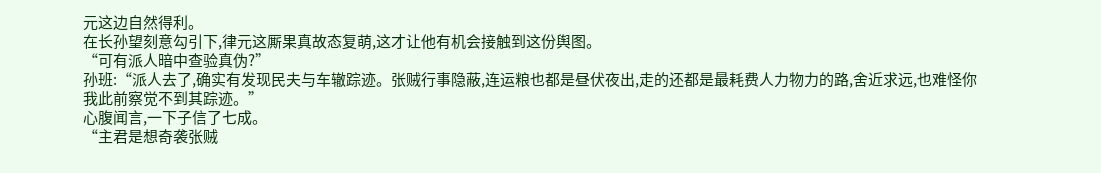元这边自然得利。
在长孙望刻意勾引下,律元这厮果真故态复萌,这才让他有机会接触到这份舆图。
“可有派人暗中查验真伪?”
孙班:“派人去了,确实有发现民夫与车辙踪迹。张贼行事隐蔽,连运粮也都是昼伏夜出,走的还都是最耗费人力物力的路,舍近求远,也难怪你我此前察觉不到其踪迹。”
心腹闻言,一下子信了七成。
“主君是想奇袭张贼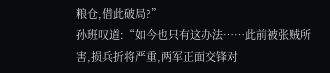粮仓,借此破局?”
孙班叹道:“如今也只有这办法……此前被张贼所害,损兵折将严重,两军正面交锋对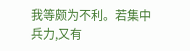我等颇为不利。若集中兵力,又有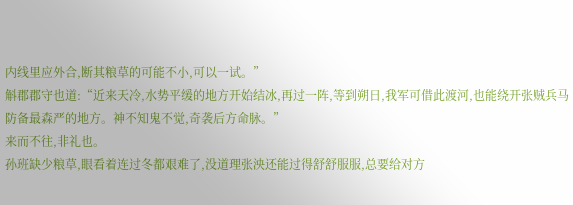内线里应外合,断其粮草的可能不小,可以一试。”
斛郡郡守也道:“近来天冷,水势平缓的地方开始结冰,再过一阵,等到朔日,我军可借此渡河,也能绕开张贼兵马防备最森严的地方。神不知鬼不觉,奇袭后方命脉。”
来而不往,非礼也。
孙班缺少粮草,眼看着连过冬都艰难了,没道理张泱还能过得舒舒服服,总要给对方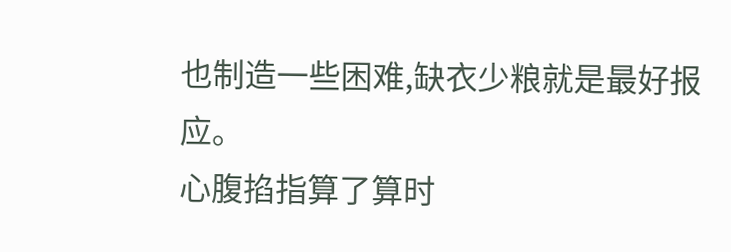也制造一些困难,缺衣少粮就是最好报应。
心腹掐指算了算时